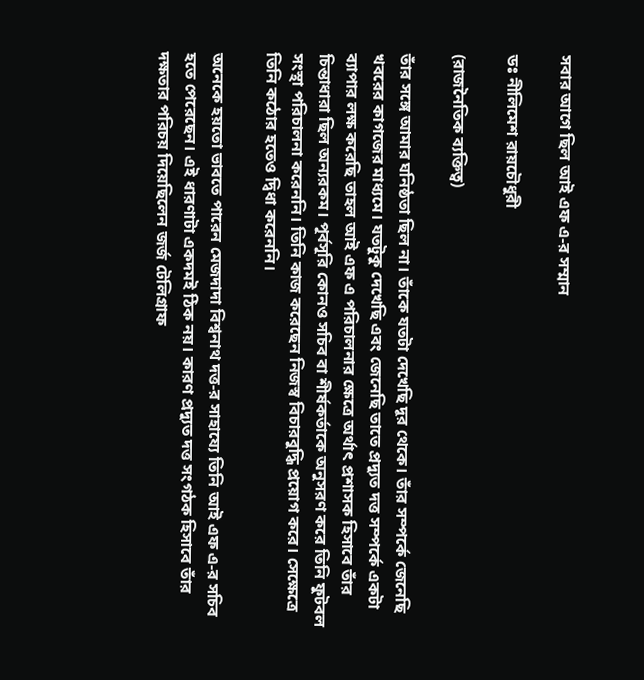সবার আগে ছিল আই এফ এ-র সম্মান

ডঃ নীলিমেশ রায়চৌধুরী

(রাজনৈতিক ব্যক্তিত্ব)

তাঁর সঙ্গে আমার ঘনিষ্ঠতা ছিল না। তাঁকে যতটা দেখেছি দূর থেকে। তাঁর সম্পর্কে জেনেছি খবরের কাগজের মাধ্যমে। যতটুকু দেখেছি এবং জেনেছি তাতে প্রদ্যুত দত্ত সম্পর্কে একটা ব্যাপার লক্ষ করেছি তাহল আই এফ এ পরিচালনার ক্ষেত্রে অর্থাৎ প্রশাসক হিসাবে তাঁর চিন্তাধারা ছিল অন্যরকম। পূর্বসূরি কোনও সচিব বা শীর্ষকর্তাকে অনুসরণ করে তিনি ফুটবল সংস্থা পরিচালনা করেননি। তিনি কাজ করেছেন নিজস্ব বিচারবুদ্ধি প্রয়োগ করে। সেক্ষেত্রে তিনি কঠোর হতেও দ্বিধা করেননি।

অনেকে হয়তো ভাবতে পারেন মেজদাদা বিশ্বনাথ দত্ত-র সাহায্যে তিনি আই এফ এ-র সচিব হতে পেরেছেন। এই ধারণাটা একদমই ঠিক নয়। কারণ প্রদ্যুত দত্ত সংগঠক হিসাবে তাঁর দক্ষতার পরিচয় দিয়েছিলেন জর্জ টেলিগ্রাফ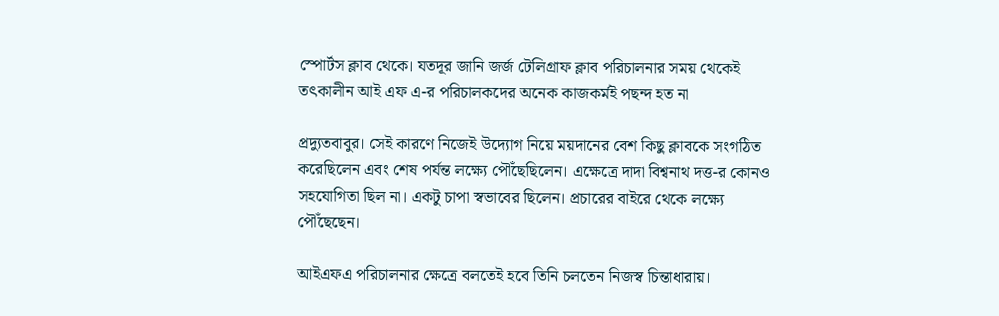স্পোর্টস ক্লাব থেকে। যতদূর জানি জর্জ টেলিগ্রাফ ক্লাব পরিচালনার সময় থেকেই তৎকালীন আই এফ এ-র পরিচালকদের অনেক কাজকর্মই পছন্দ হত না

প্রদ্যুতবাবুর। সেই কারণে নিজেই উদ্যোগ নিয়ে ময়দানের বেশ কিছু ক্লাবকে সংগঠিত করেছিলেন এবং শেষ পর্যন্ত লক্ষ্যে পৌঁছেছিলেন। এক্ষেত্রে দাদা বিশ্বনাথ দত্ত-র কোনও সহযোগিতা ছিল না। একটু চাপা স্বভাবের ছিলেন। প্রচারের বাইরে থেকে লক্ষ্যে পৌঁছেছেন।

আইএফএ পরিচালনার ক্ষেত্রে বলতেই হবে তিনি চলতেন নিজস্ব চিন্তাধারায়।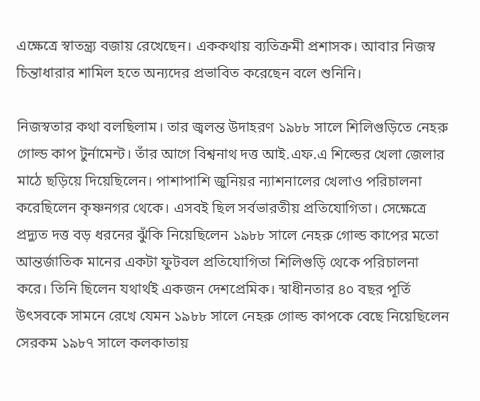এক্ষেত্রে স্বাতন্ত্র্য বজায় রেখেছেন। এককথায় ব্যতিক্রমী প্রশাসক। আবার নিজস্ব চিন্তাধারার শামিল হতে অন্যদের প্রভাবিত করেছেন বলে শুনিনি।

নিজস্বতার কথা বলছিলাম। তার জ্বলন্ত উদাহরণ ১৯৮৮ সালে শিলিগুড়িতে নেহরু গোল্ড কাপ টুর্নামেন্ট। তাঁর আগে বিশ্বনাথ দত্ত আই.এফ.এ শিল্ডের খেলা জেলার মাঠে ছড়িয়ে দিয়েছিলেন। পাশাপাশি জুনিয়র ন্যাশনালের খেলাও পরিচালনা করেছিলেন কৃষ্ণনগর থেকে। এসবই ছিল সর্বভারতীয় প্রতিযোগিতা। সেক্ষেত্রে প্রদ্যুত দত্ত বড় ধরনের ঝুঁকি নিয়েছিলেন ১৯৮৮ সালে নেহরু গোল্ড কাপের মতো আন্তর্জাতিক মানের একটা ফুটবল প্রতিযোগিতা শিলিগুড়ি থেকে পরিচালনা করে। তিনি ছিলেন যথার্থই একজন দেশপ্রেমিক। স্বাধীনতার ৪০ বছর পূর্তি উৎসবকে সামনে রেখে যেমন ১৯৮৮ সালে নেহরু গোল্ড কাপকে বেছে নিয়েছিলেন সেরকম ১৯৮৭ সালে কলকাতায়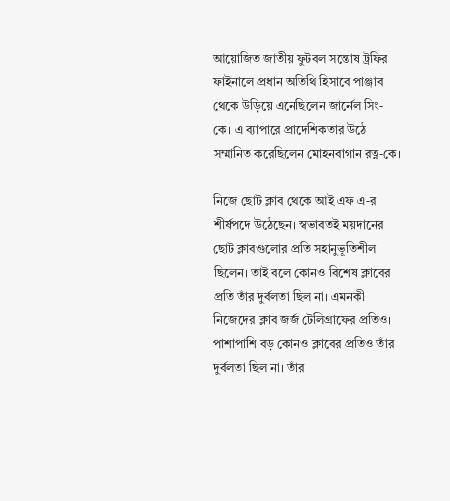আয়োজিত জাতীয় ফুটবল সন্তোষ ট্রফির ফাইনালে প্রধান অতিথি হিসাবে পাঞ্জাব থেকে উড়িয়ে এনেছিলেন জার্নেল সিং-কে। এ ব্যাপারে প্রাদেশিকতার উঠে সম্মানিত করেছিলেন মোহনবাগান রত্ন-কে।

নিজে ছোট ক্লাব থেকে আই এফ এ-র শীর্ষপদে উঠেছেন। স্বভাবতই ময়দানের ছোট ক্লাবগুলোর প্রতি সহানুভূতিশীল ছিলেন। তাই বলে কোনও বিশেষ ক্লাবের প্রতি তাঁর দুর্বলতা ছিল না। এমনকী নিজেদের ক্লাব জর্জ টেলিগ্রাফের প্রতিও। পাশাপাশি বড় কোনও ক্লাবের প্রতিও তাঁর দুর্বলতা ছিল না। তাঁর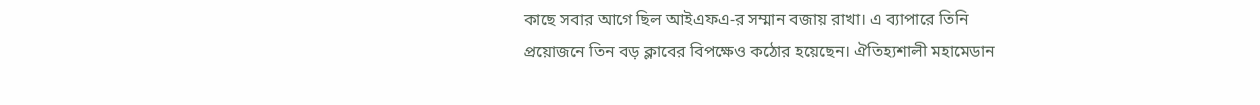কাছে সবার আগে ছিল আইএফএ-র সম্মান বজায় রাখা। এ ব্যাপারে তিনি প্রয়োজনে তিন বড় ক্লাবের বিপক্ষেও কঠোর হয়েছেন। ঐতিহ্যশালী মহামেডান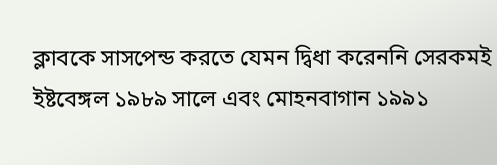ক্লাবকে সাসপেন্ড করতে যেমন দ্বিধা করেননি সেরকমই ইষ্টবেঙ্গল ১৯৮৯ সালে এবং মোহনবাগান ১৯৯১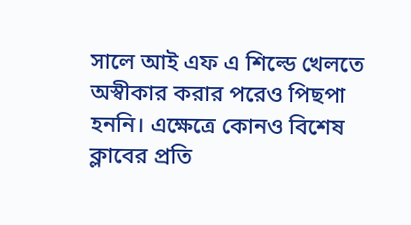সালে আই এফ এ শিল্ডে খেলতে অস্বীকার করার পরেও পিছপা হননি। এক্ষেত্রে কোনও বিশেষ ক্লাবের প্রতি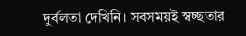দুর্বলতা দেখিনি। সবসময়ই স্বচ্ছতার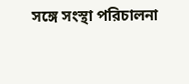সঙ্গে সংস্থা পরিচালনা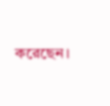করেছেন।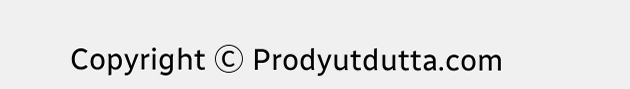Copyright Ⓒ Prodyutdutta.com